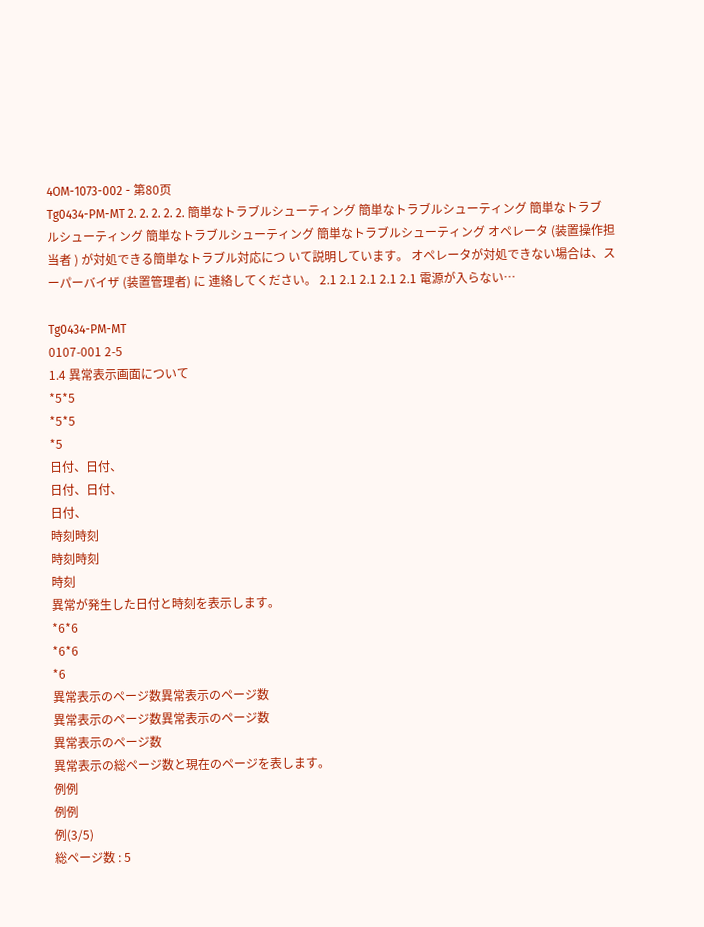4OM-1073-002 - 第80页
Tg0434-PM-MT 2. 2. 2. 2. 2. 簡単なトラブルシューティング 簡単なトラブルシューティング 簡単なトラブルシューティング 簡単なトラブルシューティング 簡単なトラブルシューティング オペレータ (装置操作担当者 ) が対処できる簡単なトラブル対応につ いて説明しています。 オペレータが対処できない場合は、スーパーバイザ (装置管理者) に 連絡してください。 2.1 2.1 2.1 2.1 2.1 電源が入らない…

Tg0434-PM-MT
0107-001 2-5
1.4 異常表示画面について
*5*5
*5*5
*5
日付、日付、
日付、日付、
日付、
時刻時刻
時刻時刻
時刻
異常が発生した日付と時刻を表示します。
*6*6
*6*6
*6
異常表示のページ数異常表示のページ数
異常表示のページ数異常表示のページ数
異常表示のページ数
異常表示の総ページ数と現在のページを表します。
例例
例例
例(3/5)
総ページ数 : 5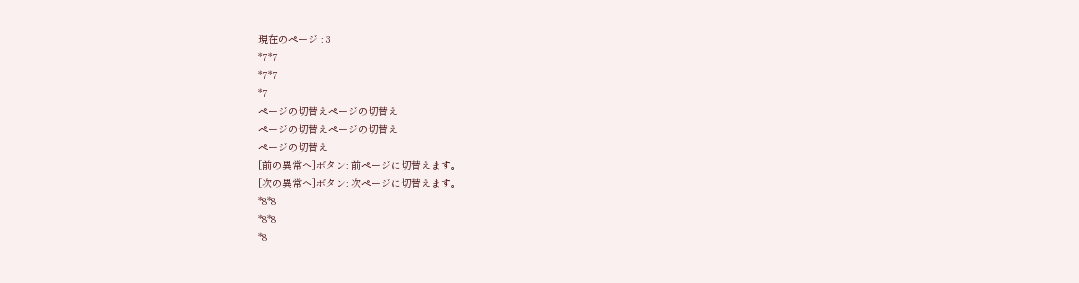現在のページ : 3
*7*7
*7*7
*7
ページの切替えページの切替え
ページの切替えページの切替え
ページの切替え
[前の異常へ]ボタン: 前ページに切替えます。
[次の異常へ]ボタン: 次ページに切替えます。
*8*8
*8*8
*8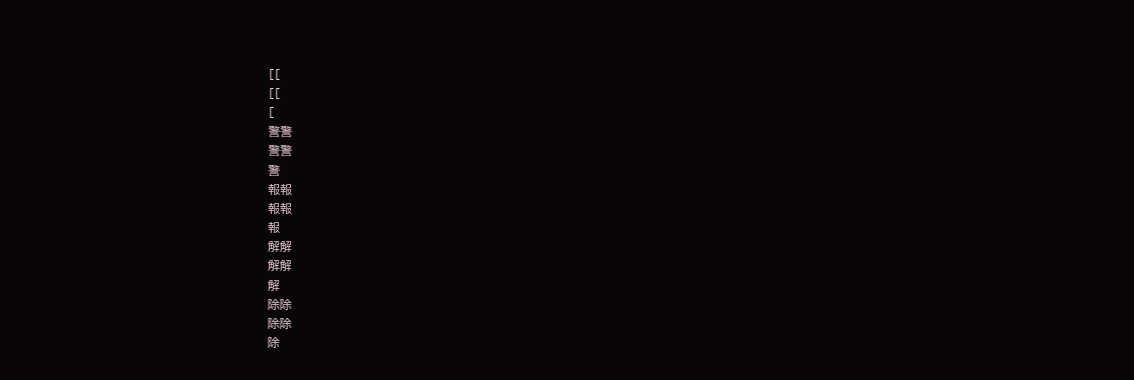[[
[[
[
警警
警警
警
報報
報報
報
解解
解解
解
除除
除除
除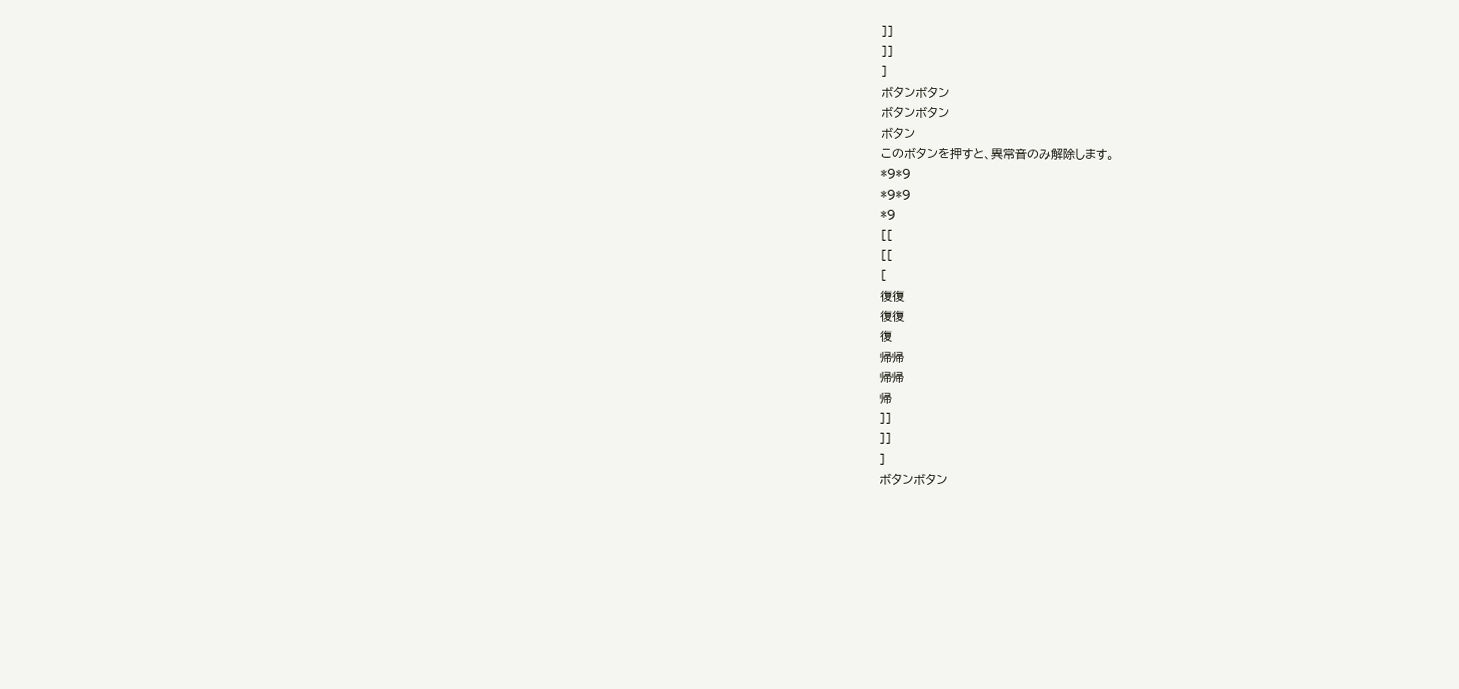]]
]]
]
ボタンボタン
ボタンボタン
ボタン
このボタンを押すと、異常音のみ解除します。
*9*9
*9*9
*9
[[
[[
[
復復
復復
復
帰帰
帰帰
帰
]]
]]
]
ボタンボタン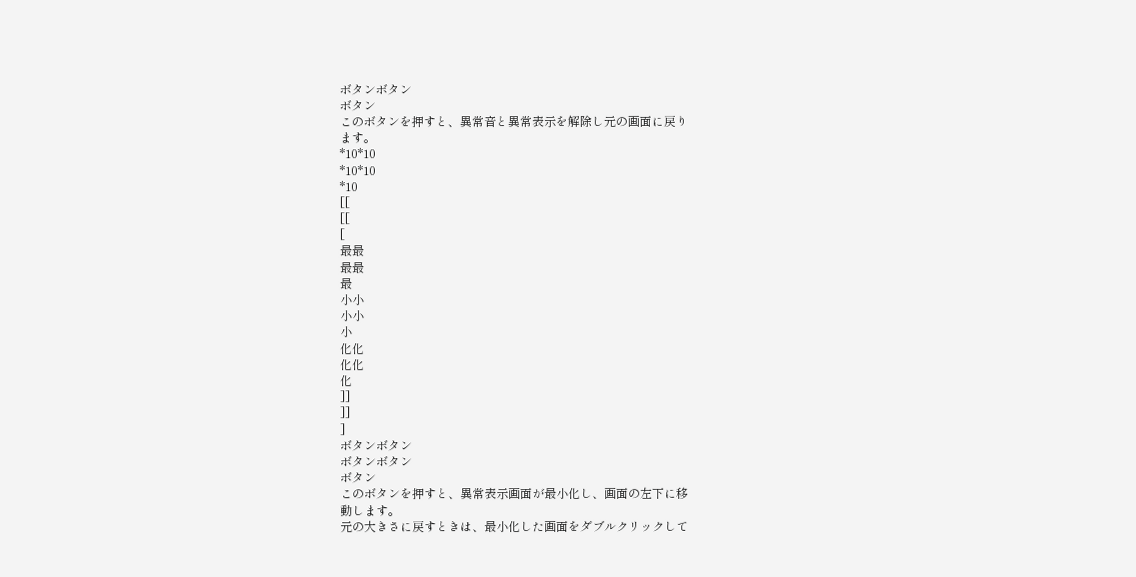ボタンボタン
ボタン
このボタンを押すと、異常音と異常表示を解除し元の画面に戻り
ます。
*10*10
*10*10
*10
[[
[[
[
最最
最最
最
小小
小小
小
化化
化化
化
]]
]]
]
ボタンボタン
ボタンボタン
ボタン
このボタンを押すと、異常表示画面が最小化し、画面の左下に移
動します。
元の大きさに戻すときは、最小化した画面をダブルクリックして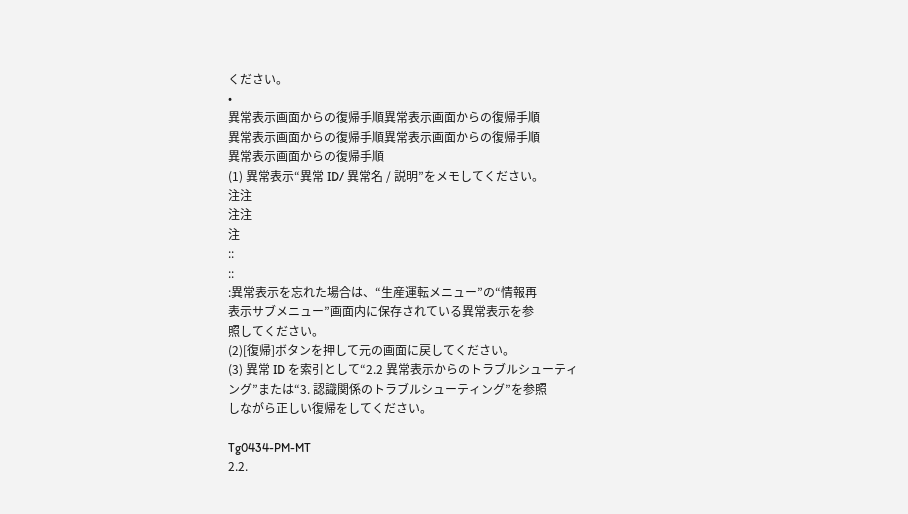ください。
•
異常表示画面からの復帰手順異常表示画面からの復帰手順
異常表示画面からの復帰手順異常表示画面からの復帰手順
異常表示画面からの復帰手順
(1) 異常表示“異常 ID/ 異常名 / 説明”をメモしてください。
注注
注注
注
::
::
:異常表示を忘れた場合は、“生産運転メニュー”の“情報再
表示サブメニュー”画面内に保存されている異常表示を参
照してください。
(2)[復帰]ボタンを押して元の画面に戻してください。
(3) 異常 ID を索引として“2.2 異常表示からのトラブルシューティ
ング”または“3. 認識関係のトラブルシューティング”を参照
しながら正しい復帰をしてください。

Tg0434-PM-MT
2.2.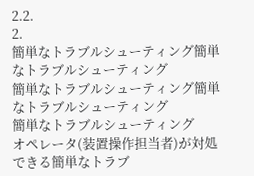2.2.
2.
簡単なトラブルシューティング簡単なトラブルシューティング
簡単なトラブルシューティング簡単なトラブルシューティング
簡単なトラブルシューティング
オペレータ(装置操作担当者)が対処できる簡単なトラブ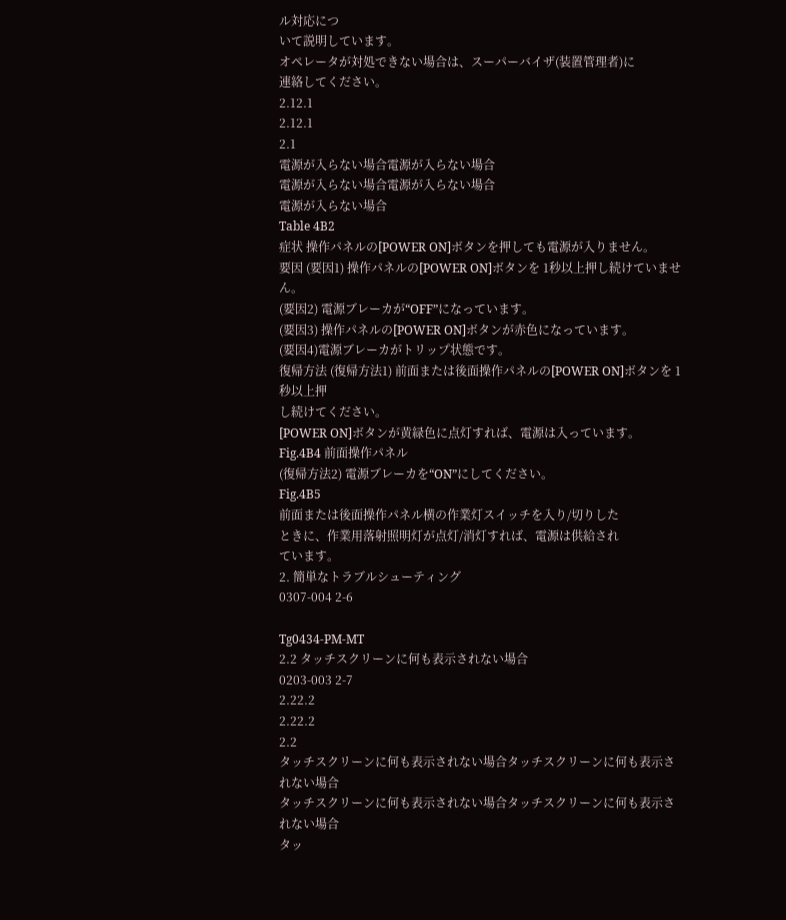ル対応につ
いて説明しています。
オペレータが対処できない場合は、スーパーバイザ(装置管理者)に
連絡してください。
2.12.1
2.12.1
2.1
電源が入らない場合電源が入らない場合
電源が入らない場合電源が入らない場合
電源が入らない場合
Table 4B2
症状 操作パネルの[POWER ON]ボタンを押しても電源が入りません。
要因 (要因1) 操作パネルの[POWER ON]ボタンを 1秒以上押し続けていません。
(要因2) 電源ブレーカが“OFF”になっています。
(要因3) 操作パネルの[POWER ON]ボタンが赤色になっています。
(要因4)電源ブレーカがトリップ状態です。
復帰方法 (復帰方法1) 前面または後面操作パネルの[POWER ON]ボタンを 1秒以上押
し続けてください。
[POWER ON]ボタンが黄緑色に点灯すれば、電源は入っています。
Fig.4B4 前面操作パネル
(復帰方法2) 電源ブレーカを“ON”にしてください。
Fig.4B5
前面または後面操作パネル横の作業灯スイッチを入り/切りした
ときに、作業用落射照明灯が点灯/消灯すれば、電源は供給され
ています。
2. 簡単なトラブルシューティング
0307-004 2-6

Tg0434-PM-MT
2.2 タッチスクリーンに何も表示されない場合
0203-003 2-7
2.22.2
2.22.2
2.2
タッチスクリーンに何も表示されない場合タッチスクリーンに何も表示されない場合
タッチスクリーンに何も表示されない場合タッチスクリーンに何も表示されない場合
タッ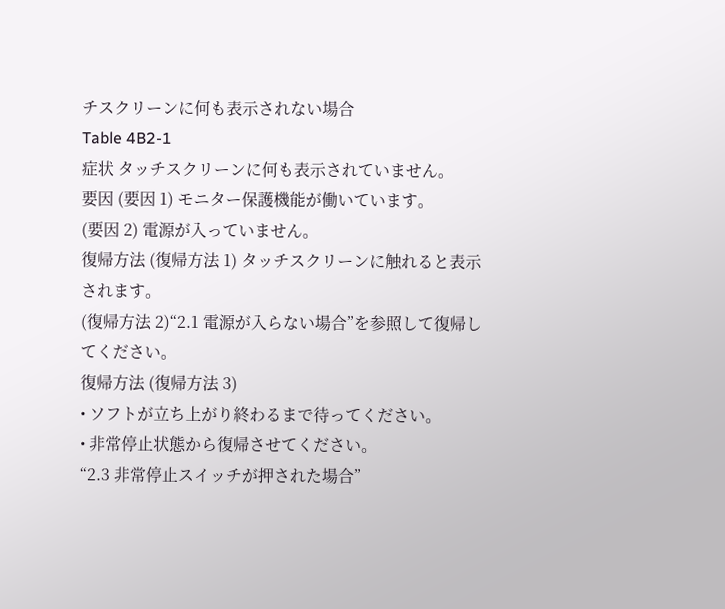チスクリーンに何も表示されない場合
Table 4B2-1
症状 タッチスクリーンに何も表示されていません。
要因 (要因 1) モニター保護機能が働いています。
(要因 2) 電源が入っていません。
復帰方法 (復帰方法 1) タッチスクリーンに触れると表示されます。
(復帰方法 2)“2.1 電源が入らない場合”を参照して復帰してください。
復帰方法 (復帰方法 3)
• ソフトが立ち上がり終わるまで待ってください。
• 非常停止状態から復帰させてください。
“2.3 非常停止スイッチが押された場合”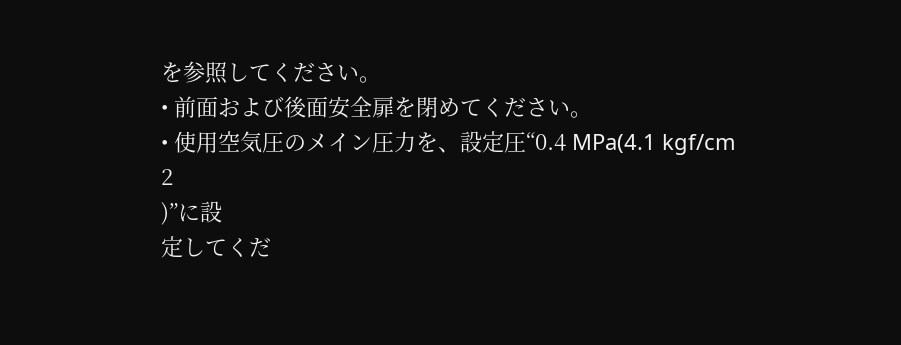を参照してください。
• 前面および後面安全扉を閉めてください。
• 使用空気圧のメイン圧力を、設定圧“0.4 MPa(4.1 kgf/cm
2
)”に設
定してくだ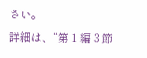さい。
詳細は、“第 1 編 3 節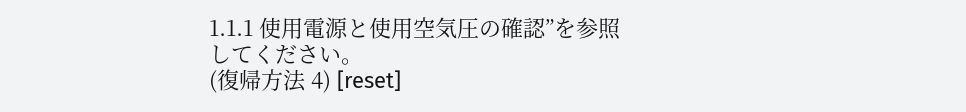1.1.1 使用電源と使用空気圧の確認”を参照
してください。
(復帰方法 4) [reset]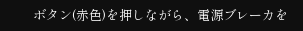ボタン(赤色)を押しながら、電源ブレーカを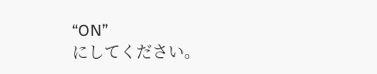“ON”
にしてください。